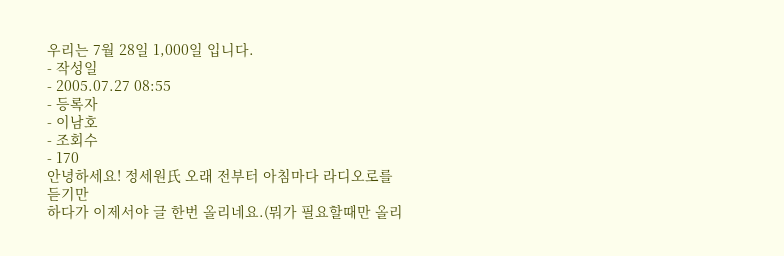우리는 7월 28일 1,000일 입니다.
- 작성일
- 2005.07.27 08:55
- 등록자
- 이남호
- 조회수
- 170
안녕하세요! 정세원氏 오래 전부터 아침마다 라디오로를 듣기만
하다가 이제서야 글 한번 올리네요.(뭐가 필요할때만 올리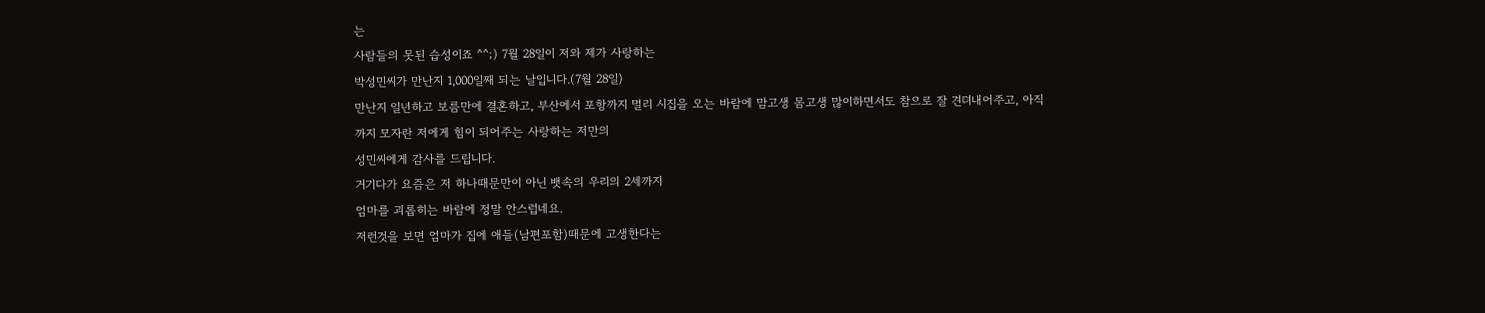는
사람들의 못된 습성이죠 ^^;) 7월 28일이 저와 제가 사랑하는
박성민씨가 만난지 1,000일째 되는 날입니다.(7월 28일)
만난지 일년하고 보름만에 결혼하고, 부산에서 포항까지 멀리 시집을 오는 바람에 맘고생 몸고생 많이하면서도 참으로 잘 견뎌내어주고, 아직까지 모자란 저에게 힘이 되어주는 사랑하는 저만의
성민씨에게 감사를 드립니다.
거기다가 요즘은 저 하나때문만이 아닌 뱃속의 우리의 2세까지
엄마를 괴롭히는 바람에 정말 안스럽네요.
저런것을 보면 엄마가 집에 애들(남편포함)때문에 고생한다는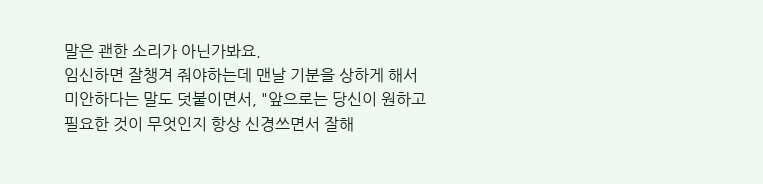말은 괜한 소리가 아닌가봐요.
임신하면 잘챙겨 줘야하는데 맨날 기분을 상하게 해서 미안하다는 말도 덧붙이면서, "앞으로는 당신이 원하고 필요한 것이 무엇인지 항상 신경쓰면서 잘해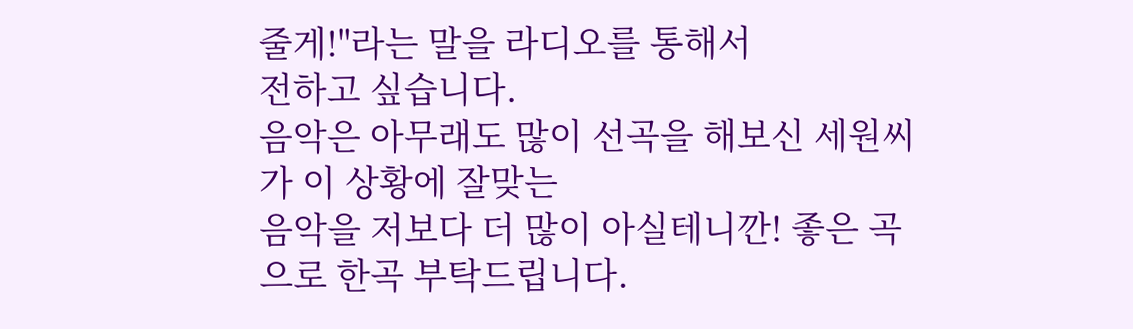줄게!"라는 말을 라디오를 통해서
전하고 싶습니다.
음악은 아무래도 많이 선곡을 해보신 세원씨가 이 상황에 잘맞는
음악을 저보다 더 많이 아실테니깐! 좋은 곡으로 한곡 부탁드립니다.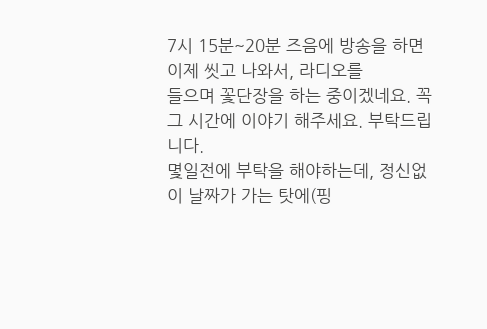7시 15분~20분 즈음에 방송을 하면 이제 씻고 나와서, 라디오를
들으며 꽃단장을 하는 중이겠네요. 꼭 그 시간에 이야기 해주세요. 부탁드립니다.
몇일전에 부탁을 해야하는데, 정신없이 날짜가 가는 탓에(핑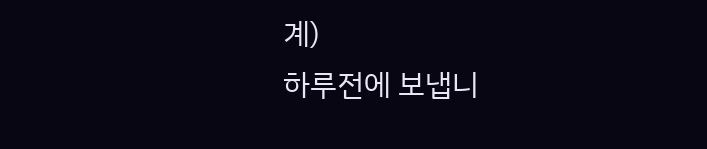계)
하루전에 보냅니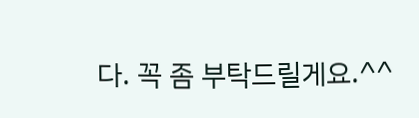다. 꼭 좀 부탁드릴게요.^^